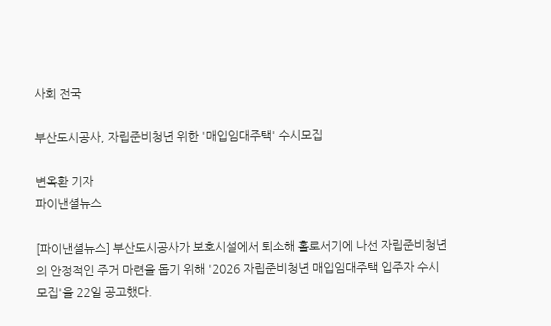사회 전국

부산도시공사, 자립준비청년 위한 '매입임대주택' 수시모집

변옥환 기자
파이낸셜뉴스

[파이낸셜뉴스] 부산도시공사가 보호시설에서 퇴소해 홀로서기에 나선 자립준비청년의 안정적인 주거 마련을 돕기 위해 '2026 자립준비청년 매입임대주택 입주자 수시모집'을 22일 공고했다.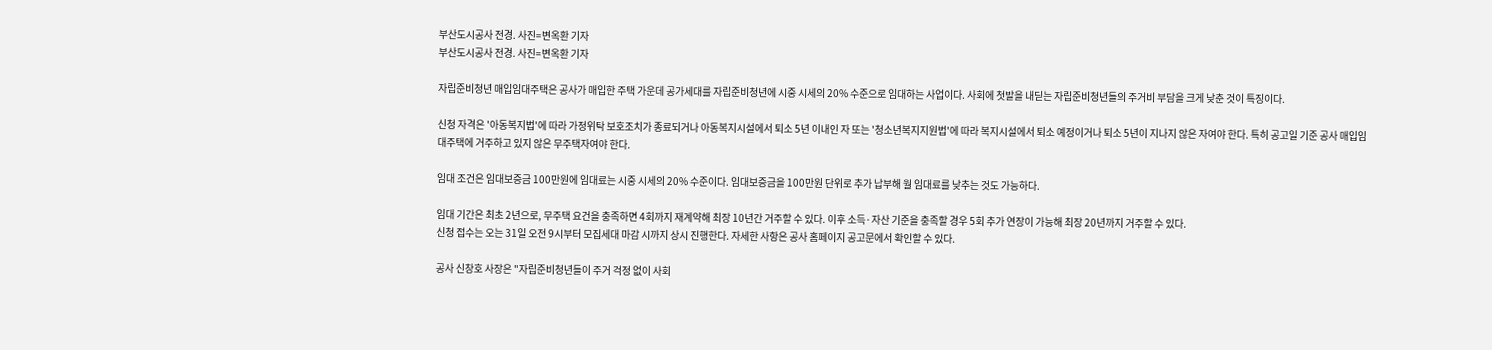부산도시공사 전경. 사진=변옥환 기자
부산도시공사 전경. 사진=변옥환 기자

자립준비청년 매입임대주택은 공사가 매입한 주택 가운데 공가세대를 자립준비청년에 시중 시세의 20% 수준으로 임대하는 사업이다. 사회에 첫발을 내딛는 자립준비청년들의 주거비 부담을 크게 낮춘 것이 특징이다.

신청 자격은 '아동복지법'에 따라 가정위탁 보호조치가 종료되거나 아동복지시설에서 퇴소 5년 이내인 자 또는 '청소년복지지원법'에 따라 복지시설에서 퇴소 예정이거나 퇴소 5년이 지나지 않은 자여야 한다. 특히 공고일 기준 공사 매입임대주택에 거주하고 있지 않은 무주택자여야 한다.

임대 조건은 임대보증금 100만원에 임대료는 시중 시세의 20% 수준이다. 임대보증금을 100만원 단위로 추가 납부해 월 임대료를 낮추는 것도 가능하다.

임대 기간은 최초 2년으로, 무주택 요건을 충족하면 4회까지 재계약해 최장 10년간 거주할 수 있다. 이후 소득·자산 기준을 충족할 경우 5회 추가 연장이 가능해 최장 20년까지 거주할 수 있다.
신청 접수는 오는 31일 오전 9시부터 모집세대 마감 시까지 상시 진행한다. 자세한 사항은 공사 홈페이지 공고문에서 확인할 수 있다.

공사 신창호 사장은 "자립준비청년들이 주거 걱정 없이 사회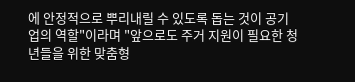에 안정적으로 뿌리내릴 수 있도록 돕는 것이 공기업의 역할"이라며 "앞으로도 주거 지원이 필요한 청년들을 위한 맞춤형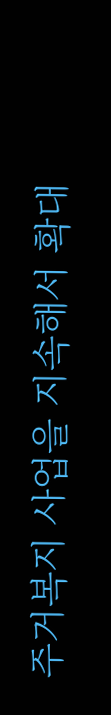주거복지 사업을 지속해서 확대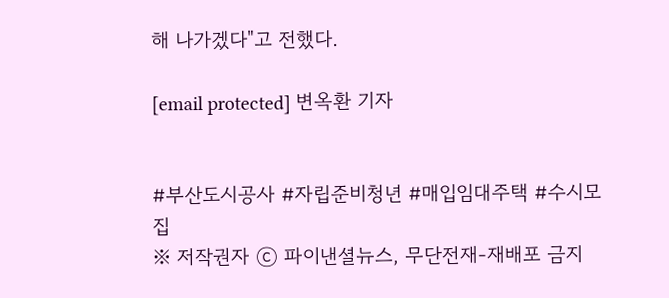해 나가겠다"고 전했다.

[email protected] 변옥환 기자


#부산도시공사 #자립준비청년 #매입임대주택 #수시모집
※ 저작권자 ⓒ 파이낸셜뉴스, 무단전재-재배포 금지